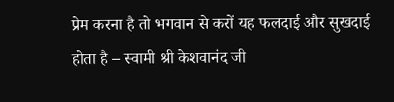प्रेम करना है तो भगवान से करों यह फलदाई और सुखदाई होता है – स्वामी श्री केशवानंद जी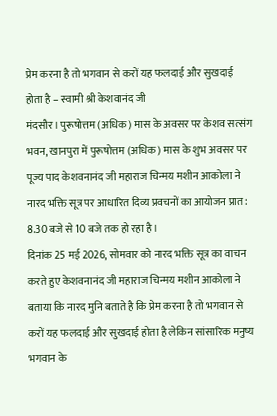प्रेम करना है तो भगवान से करों यह फलदाई और सुखदाई होता है – स्वामी श्री केशवानंद जी
मंदसौर। पुरूषोत्तम (अधिक) मास के अवसर पर केशव सत्संग भवन, खानपुरा में पुरूषोत्तम (अधिक) मास के शुभ अवसर पर पूज्य पाद केशवनानंद जी महाराज चिन्मय मशीन आकोला ने नारद भक्ति सूत्र पर आधारित दिव्य प्रवचनों का आयोजन प्रात: 8.30 बजे से 10 बजे तक हो रहा है।
दिनांक 25 मई 2026, सोमवार को नारद भक्ति सूत्र का वाचन करते हुए केशवनानंद जी महाराज चिन्मय मशीन आकोला ने बताया कि नारद मुनि बताते है कि प्रेम करना है तो भगवान से करों यह फलदाई और सुखदाई होता है लेकिन सांसारिक मनुष्य भगवान के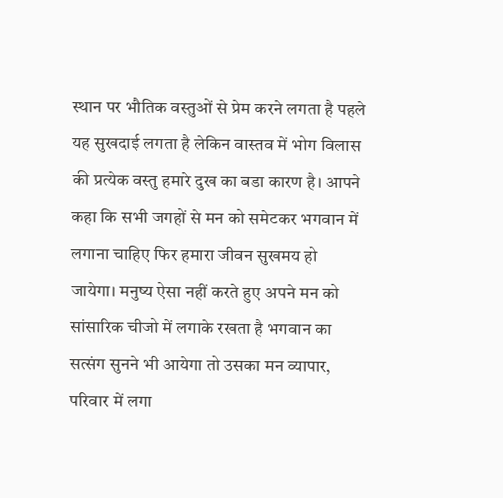स्थान पर भौतिक वस्तुओं से प्रेम करने लगता है पहले यह सुखदाई लगता है लेकिन वास्तव में भोग विलास की प्रत्येक वस्तु हमारे दुख का बडा कारण है। आपने कहा कि सभी जगहों से मन को समेटकर भगवान में लगाना चाहिए फिर हमारा जीवन सुखमय हो जायेगा। मनुष्य ऐसा नहीं करते हुए अपने मन को सांसारिक चीजो में लगाके रखता है भगवान का सत्संग सुनने भी आयेगा तो उसका मन व्यापार, परिवार में लगा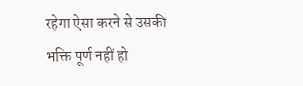रहेगा ऐसा करने से उसकी भक्ति पूर्ण नहीं हो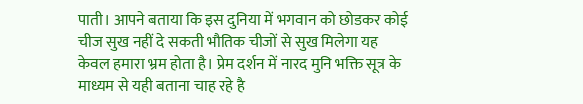पाती। आपने बताया कि इस दुनिया में भगवान को छोडकर कोई चीज सुख नहीं दे सकती भौतिक चीजों से सुख मिलेगा यह केवल हमारा भ्रम होता है। प्रेम दर्शन में नारद मुनि भक्ति सूत्र के माध्यम से यही बताना चाह रहे है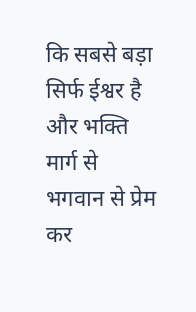कि सबसे बड़ा सिर्फ ईश्वर है और भक्ति मार्ग से भगवान से प्रेम कर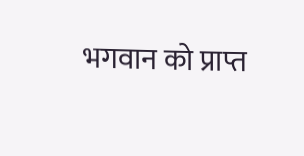भगवान को प्राप्त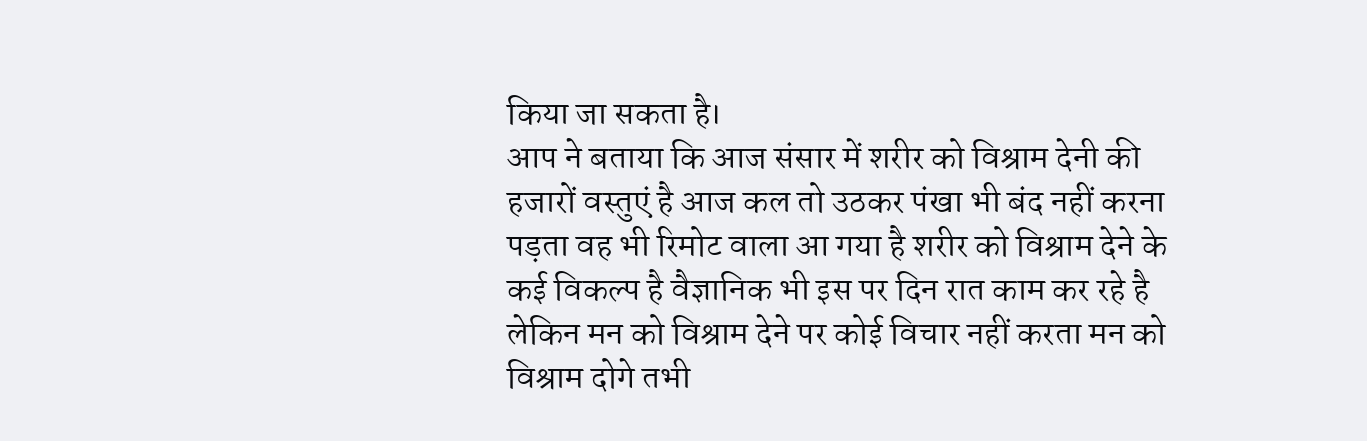किया जा सकता है।
आप ने बताया कि आज संसार में शरीर को विश्राम देनी की हजारों वस्तुएं है आज कल तो उठकर पंखा भी बंद नहीं करना पड़ता वह भी रिमोट वाला आ गया है शरीर को विश्राम देने के कई विकल्प है वैज्ञानिक भी इस पर दिन रात काम कर रहे है लेकिन मन को विश्राम देने पर कोई विचार नहीं करता मन को विश्राम दोगे तभी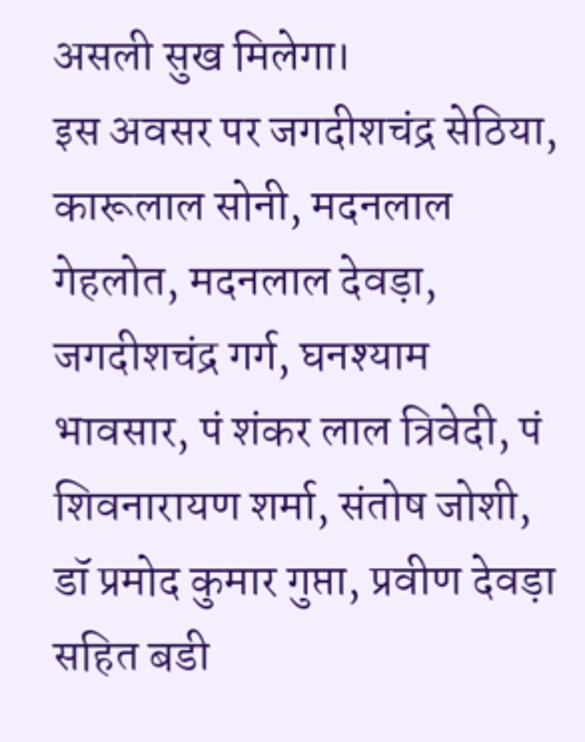असली सुख मिलेगा।
इस अवसर पर जगदीशचंद्र सेठिया, कारूलाल सोनी, मदनलाल गेहलोत, मदनलाल देवड़ा, जगदीशचंद्र गर्ग, घनश्याम भावसार, पं शंकर लाल त्रिवेदी, पं शिवनारायण शर्मा, संतोष जोशी, डॉ प्रमोद कुमार गुप्ता, प्रवीण देवड़ा सहित बडी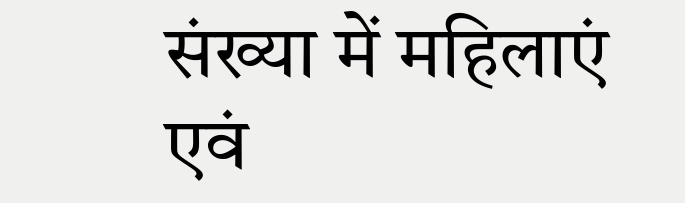संख्या में महिलाएं एवं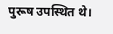पुरूष उपस्थित थे।